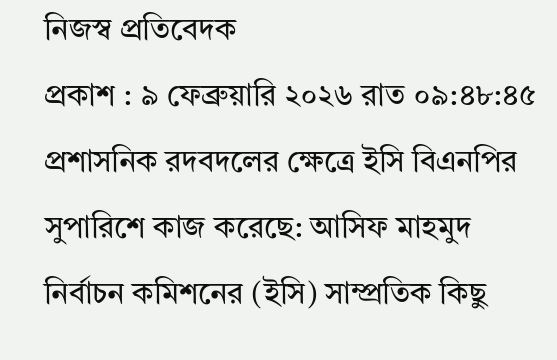নিজস্ব প্রতিবেদক
প্রকাশ : ৯ ফেব্রুয়ারি ২০২৬ রাত ০৯:৪৮:৪৫
প্রশাসনিক রদবদলের ক্ষেত্রে ইসি বিএনপির সুপারিশে কাজ করেছে: আসিফ মাহমুদ
নির্বাচন কমিশনের (ইসি) সাম্প্রতিক কিছু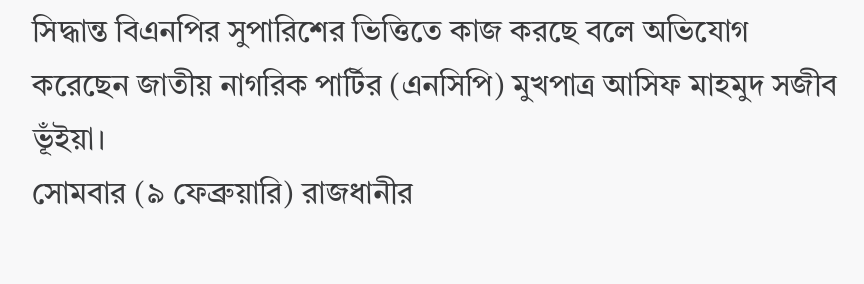সিদ্ধান্ত বিএনপির সুপারিশের ভিত্তিতে কাজ করছে বলে অভিযোগ করেছেন জাতীয় নাগরিক পার্টির (এনসিপি) মুখপাত্র আসিফ মাহমুদ সজীব ভূঁইয়া।
সোমবার (৯ ফেব্রুয়ারি) রাজধানীর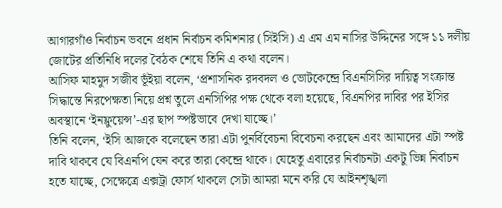আগারগাঁও নির্বাচন ভবনে প্রধান নির্বাচন কমিশনার (সিইসি) এ এম এম নাসির উদ্দিনের সঙ্গে ১১ দলীয় জোটের প্রতিনিধি দলের বৈঠক শেষে তিনি এ কথা বলেন।
আসিফ মাহমুদ সজীব ভূঁইয়া বলেন, ‘প্রশাসনিক রদবদল ও ভোটকেন্দ্রে বিএনসিসির দায়িত্ব সংক্রান্ত সিদ্ধান্তে নিরপেক্ষতা নিয়ে প্রশ্ন তুলে এনসিপির পক্ষ থেকে বলা হয়েছে, বিএনপির দাবির পর ইসির অবস্থানে ‘ইনফ্লুয়েন্স’-এর ছাপ স্পষ্টভাবে দেখা যাচ্ছে।’
তিনি বলেন, ‘ইসি আজকে বলেছেন তারা এটা পুনর্বিবেচনা বিবেচনা করছেন এবং আমাদের এটা স্পষ্ট দাবি থাকবে যে বিএনপি যেন করে তারা কেন্দ্রে থাকে। যেহেতু এবারের নির্বাচনটা একটু ভিন্ন নির্বাচন হতে যাচ্ছে, সেক্ষেত্রে এক্সট্রা ফোর্স থাকলে সেটা আমরা মনে করি যে আইনশৃঙ্খলা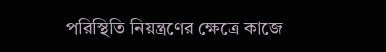পরিস্থিতি নিয়ন্ত্রণের ক্ষেত্রে কাজে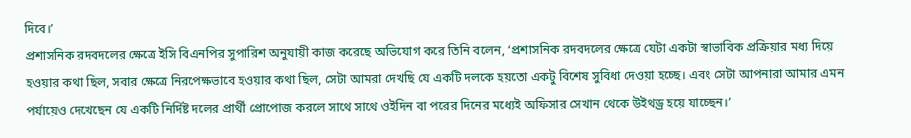দিবে।’
প্রশাসনিক রদবদলের ক্ষেত্রে ইসি বিএনপির সুপারিশ অনুযায়ী কাজ করেছে অভিযোগ করে তিনি বলেন, ‘প্রশাসনিক রদবদলের ক্ষেত্রে যেটা একটা স্বাভাবিক প্রক্রিয়ার মধ্য দিয়ে হওয়ার কথা ছিল, সবার ক্ষেত্রে নিরপেক্ষভাবে হওয়ার কথা ছিল, সেটা আমরা দেখছি যে একটি দলকে হয়তো একটু বিশেষ সুবিধা দেওয়া হচ্ছে। এবং সেটা আপনারা আমার এমন পর্যায়েও দেখেছেন যে একটি নির্দিষ্ট দলের প্রার্থী প্রোপোজ করলে সাথে সাথে ওইদিন বা পরের দিনের মধ্যেই অফিসার সেখান থেকে উইথড্র হয়ে যাচ্ছেন।’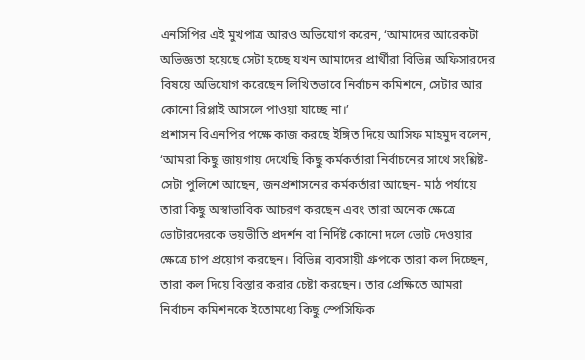এনসিপির এই মুখপাত্র আরও অভিযোগ করেন, ‘আমাদের আরেকটা অভিজ্ঞতা হয়েছে সেটা হচ্ছে যখন আমাদের প্রার্থীরা বিভিন্ন অফিসারদের বিষয়ে অভিযোগ করেছেন লিখিতভাবে নির্বাচন কমিশনে, সেটার আর কোনো রিপ্লাই আসলে পাওয়া যাচ্ছে না।’
প্রশাসন বিএনপির পক্ষে কাজ করছে ইঙ্গিত দিয়ে আসিফ মাহমুদ বলেন, ‘আমরা কিছু জায়গায় দেখেছি কিছু কর্মকর্তারা নির্বাচনের সাথে সংশ্লিষ্ট-সেটা পুলিশে আছেন, জনপ্রশাসনের কর্মকর্তারা আছেন- মাঠ পর্যায়ে তারা কিছু অস্বাভাবিক আচরণ করছেন এবং তারা অনেক ক্ষেত্রে ভোটারদেরকে ভয়ভীতি প্রদর্শন বা নির্দিষ্ট কোনো দলে ভোট দেওয়ার ক্ষেত্রে চাপ প্রয়োগ করছেন। বিভিন্ন ব্যবসায়ী গ্রুপকে তারা কল দিচ্ছেন, তারা কল দিয়ে বিস্তার করার চেষ্টা করছেন। তার প্রেক্ষিতে আমরা নির্বাচন কমিশনকে ইতোমধ্যে কিছু স্পেসিফিক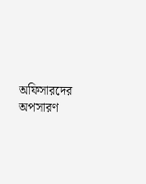অফিসারদের অপসারণ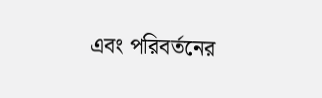এবং পরিবর্তনের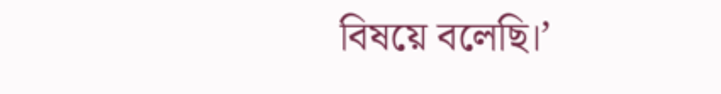বিষয়ে বলেছি।’